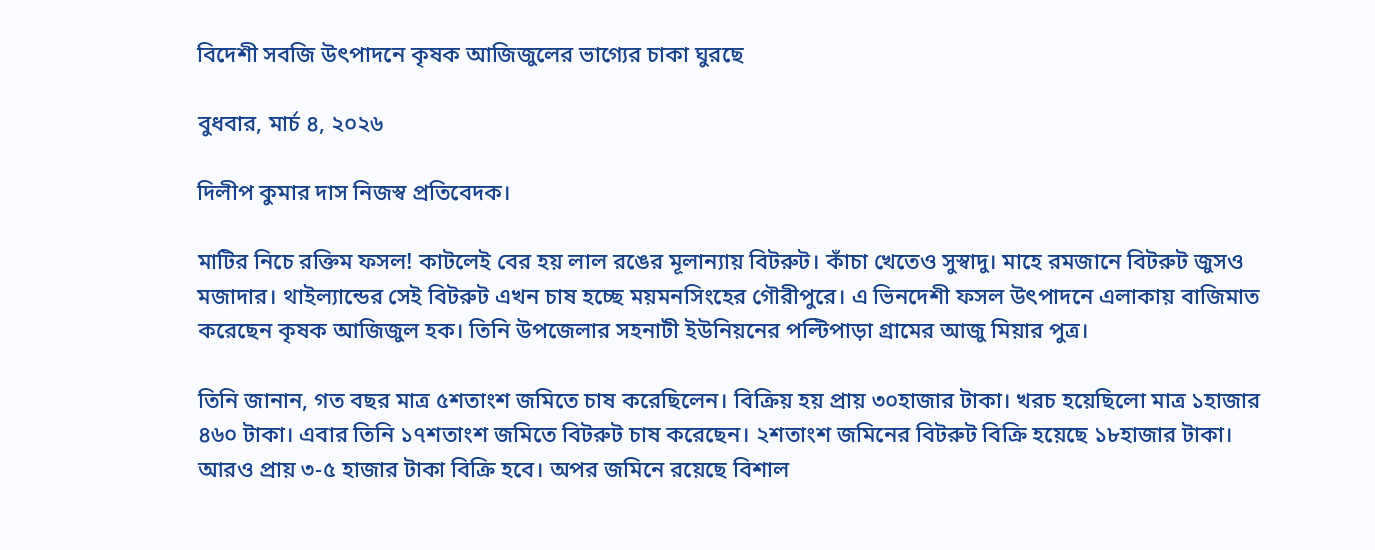বিদেশী সবজি উৎপাদনে কৃষক আজিজুলের ভাগ্যের চাকা ঘুরছে

বুধবার, মার্চ ৪, ২০২৬

দিলীপ কুমার দাস নিজস্ব প্রতিবেদক।

মাটির নিচে রক্তিম ফসল! কাটলেই বের হয় লাল রঙের মূলান্যায় বিটরুট। কাঁচা খেতেও সুস্বাদু। মাহে রমজানে বিটরুট জুসও মজাদার। থাইল্যান্ডের সেই বিটরুট এখন চাষ হচ্ছে ময়মনসিংহের গৌরীপুরে। এ ভিনদেশী ফসল উৎপাদনে এলাকায় বাজিমাত করেছেন কৃষক আজিজুল হক। তিনি উপজেলার সহনাটী ইউনিয়নের পল্টিপাড়া গ্রামের আজু মিয়ার পুত্র।

তিনি জানান, গত বছর মাত্র ৫শতাংশ জমিতে চাষ করেছিলেন। বিক্রিয় হয় প্রায় ৩০হাজার টাকা। খরচ হয়েছিলো মাত্র ১হাজার ৪৬০ টাকা। এবার তিনি ১৭শতাংশ জমিতে বিটরুট চাষ করেছেন। ২শতাংশ জমিনের বিটরুট বিক্রি হয়েছে ১৮হাজার টাকা। আরও প্রায় ৩-৫ হাজার টাকা বিক্রি হবে। অপর জমিনে রয়েছে বিশাল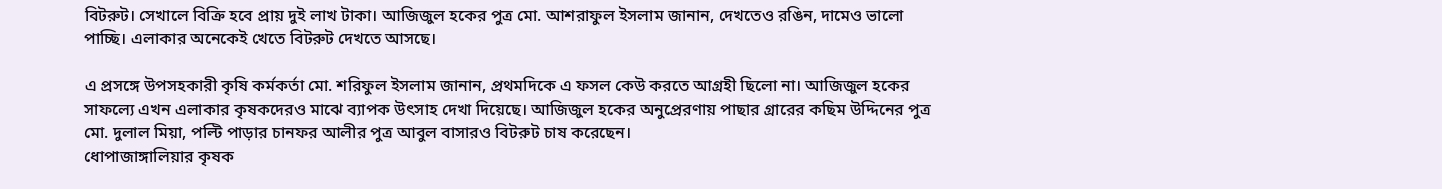বিটরুট। সেখালে বিক্রি হবে প্রায় দুই লাখ টাকা। আজিজুল হকের পুত্র মো. আশরাফুল ইসলাম জানান, দেখতেও রঙিন, দামেও ভালো পাচ্ছি। এলাকার অনেকেই খেতে বিটরুট দেখতে আসছে।

এ প্রসঙ্গে উপসহকারী কৃষি কর্মকর্তা মো. শরিফুল ইসলাম জানান, প্রথমদিকে এ ফসল কেউ করতে আগ্রহী ছিলো না। আজিজুল হকের সাফল্যে এখন এলাকার কৃষকদেরও মাঝে ব্যাপক উৎসাহ দেখা দিয়েছে। আজিজুল হকের অনুপ্রেরণায় পাছার গ্রারের কছিম উদ্দিনের পুত্র মো. দুলাল মিয়া, পল্টি পাড়ার চানফর আলীর পুত্র আবুল বাসারও বিটরুট চাষ করেছেন।
ধোপাজাঙ্গালিয়ার কৃষক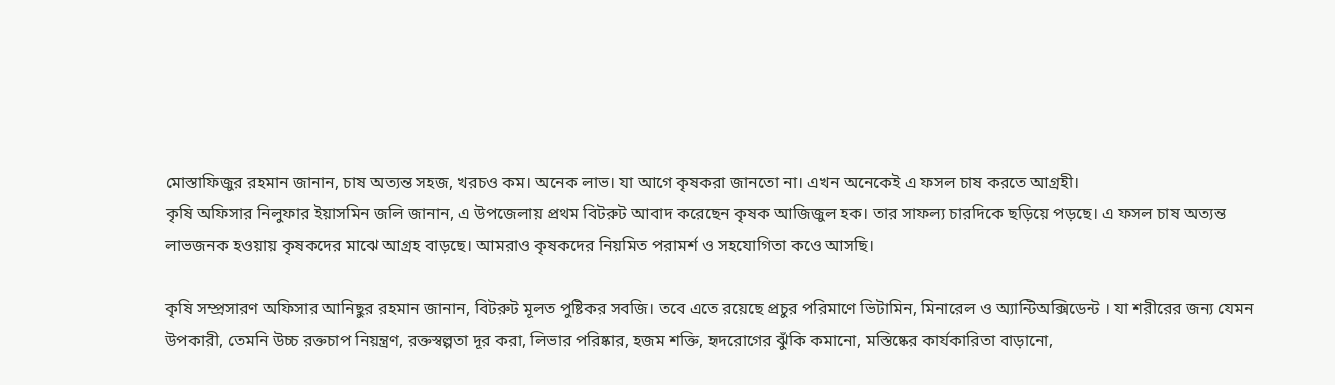মোস্তাফিজুর রহমান জানান, চাষ অত্যন্ত সহজ, খরচও কম। অনেক লাভ। যা আগে কৃষকরা জানতো না। এখন অনেকেই এ ফসল চাষ করতে আগ্রহী।
কৃষি অফিসার নিলুফার ইয়াসমিন জলি জানান, এ উপজেলায় প্রথম বিটরুট আবাদ করেছেন কৃষক আজিজুল হক। তার সাফল্য চারদিকে ছড়িয়ে পড়ছে। এ ফসল চাষ অত্যন্ত লাভজনক হওয়ায় কৃষকদের মাঝে আগ্রহ বাড়ছে। আমরাও কৃষকদের নিয়মিত পরামর্শ ও সহযোগিতা কওে আসছি।

কৃষি সম্প্রসারণ অফিসার আনিছুর রহমান জানান, বিটরুট মূলত পুষ্টিকর সবজি। তবে এতে রয়েছে প্রচুর পরিমাণে ভিটামিন, মিনারেল ও অ্যান্টিঅক্সিডেন্ট । যা শরীরের জন্য যেমন উপকারী, তেমনি উচ্চ রক্তচাপ নিয়ন্ত্রণ, রক্তস্বল্পতা দূর করা, লিভার পরিষ্কার, হজম শক্তি, হৃদরোগের ঝুঁকি কমানো, মস্তিষ্কের কার্যকারিতা বাড়ানো,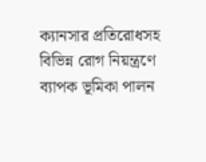ক্যানসার প্রতিরোধসহ বিভিন্ন রোগ নিয়ন্ত্রণে ব্যাপক ভূমিকা পালন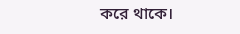করে থাকে।